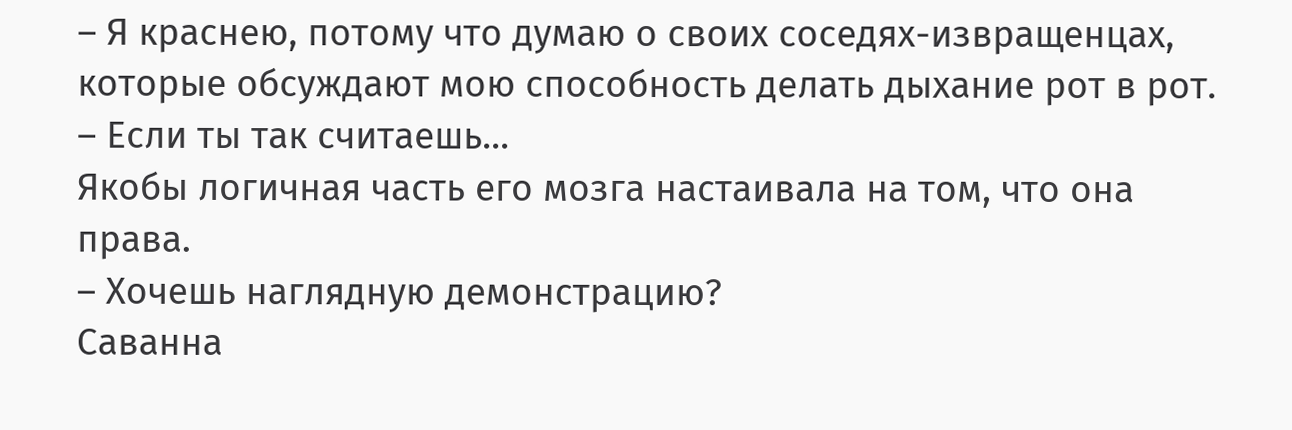– Я краснею, потому что думаю о своих соседях-извращенцах, которые обсуждают мою способность делать дыхание рот в рот.
– Если ты так считаешь...
Якобы логичная часть его мозга настаивала на том, что она права.
– Хочешь наглядную демонстрацию?
Саванна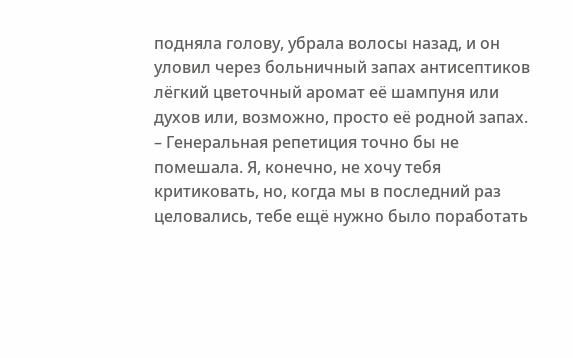подняла голову, убрала волосы назад, и он уловил через больничный запах антисептиков лёгкий цветочный аромат её шампуня или духов или, возможно, просто её родной запах.
– Генеральная репетиция точно бы не помешала. Я, конечно, не хочу тебя критиковать, но, когда мы в последний раз целовались, тебе ещё нужно было поработать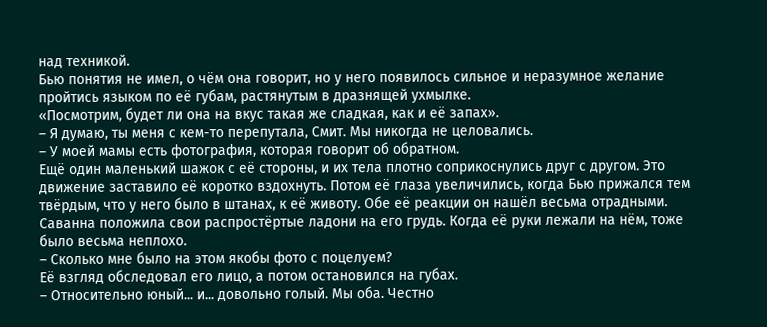над техникой.
Бью понятия не имел, о чём она говорит, но у него появилось сильное и неразумное желание пройтись языком по её губам, растянутым в дразнящей ухмылке.
«Посмотрим, будет ли она на вкус такая же сладкая, как и её запах».
– Я думаю, ты меня с кем-то перепутала, Смит. Мы никогда не целовались.
– У моей мамы есть фотография, которая говорит об обратном.
Ещё один маленький шажок с её стороны, и их тела плотно соприкоснулись друг с другом. Это движение заставило её коротко вздохнуть. Потом её глаза увеличились, когда Бью прижался тем твёрдым, что у него было в штанах, к её животу. Обе её реакции он нашёл весьма отрадными. Саванна положила свои распростёртые ладони на его грудь. Когда её руки лежали на нём, тоже было весьма неплохо.
– Сколько мне было на этом якобы фото с поцелуем?
Её взгляд обследовал его лицо, а потом остановился на губах.
– Относительно юный... и... довольно голый. Мы оба. Честно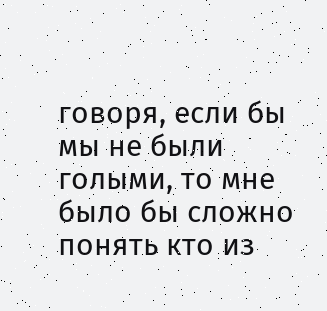говоря, если бы мы не были голыми, то мне было бы сложно понять кто из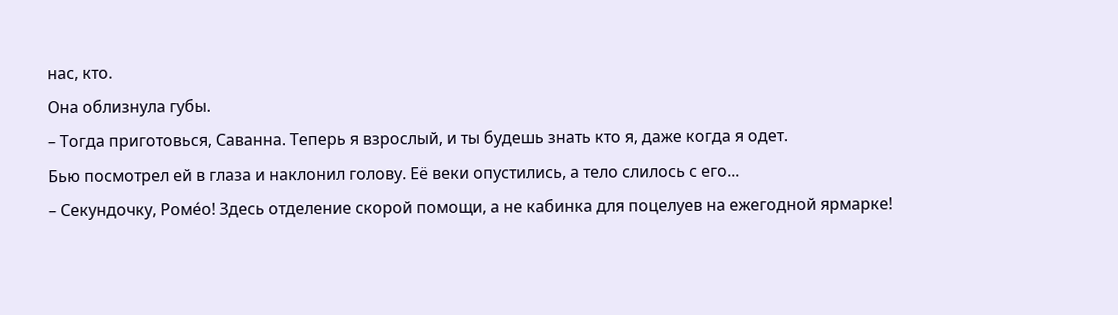нас, кто.
Она облизнула губы.
– Тогда приготовься, Саванна. Теперь я взрослый, и ты будешь знать кто я, даже когда я одет.
Бью посмотрел ей в глаза и наклонил голову. Её веки опустились, а тело слилось с его...
– Секундочку, Роме́о! Здесь отделение скорой помощи, а не кабинка для поцелуев на ежегодной ярмарке!